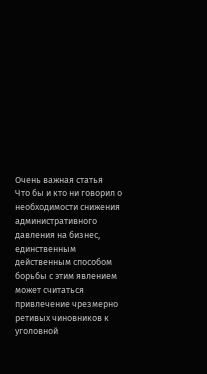Очень важная статья
Что бы и кто ни говорил о необходимости снижения административного давления на бизнес, единственным действенным способом борьбы с этим явлением может считаться привлечение чрезмерно ретивых чиновников к уголовной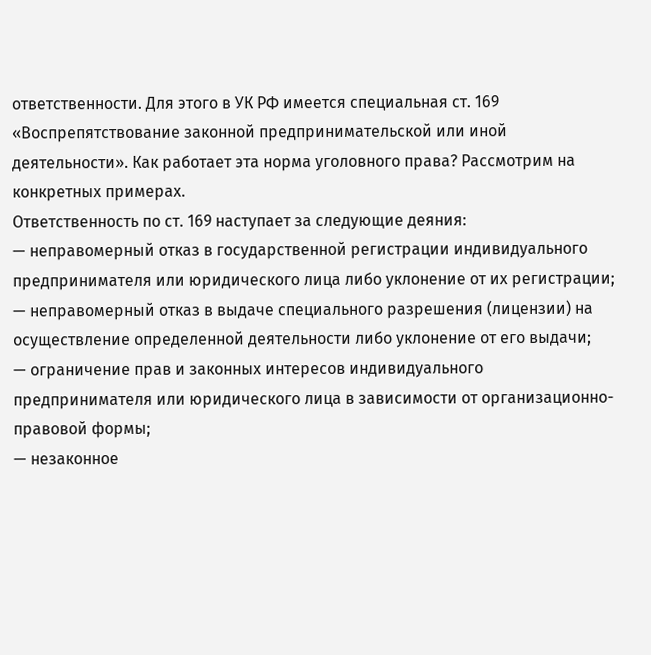ответственности. Для этого в УК РФ имеется специальная ст. 169 «Воспрепятствование законной предпринимательской или иной деятельности». Как работает эта норма уголовного права? Рассмотрим на конкретных примерах.
Ответственность по ст. 169 наступает за следующие деяния:
— неправомерный отказ в государственной регистрации индивидуального предпринимателя или юридического лица либо уклонение от их регистрации;
— неправомерный отказ в выдаче специального разрешения (лицензии) на осуществление определенной деятельности либо уклонение от его выдачи;
— ограничение прав и законных интересов индивидуального предпринимателя или юридического лица в зависимости от организационно-правовой формы;
— незаконное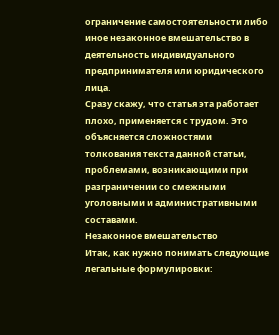ограничение самостоятельности либо иное незаконное вмешательство в деятельность индивидуального предпринимателя или юридического лица.
Сразу скажу, что статья эта работает плохо, применяется с трудом. Это объясняется сложностями толкования текста данной статьи, проблемами, возникающими при разграничении со смежными уголовными и административными составами.
Незаконное вмешательство
Итак, как нужно понимать следующие легальные формулировки: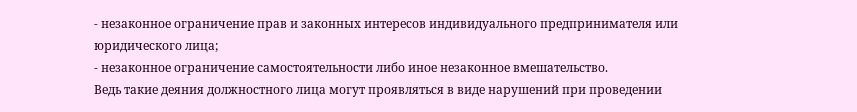- незаконное ограничение прав и законных интересов индивидуального предпринимателя или юридического лица;
- незаконное ограничение самостоятельности либо иное незаконное вмешательство.
Ведь такие деяния должностного лица могут проявляться в виде нарушений при проведении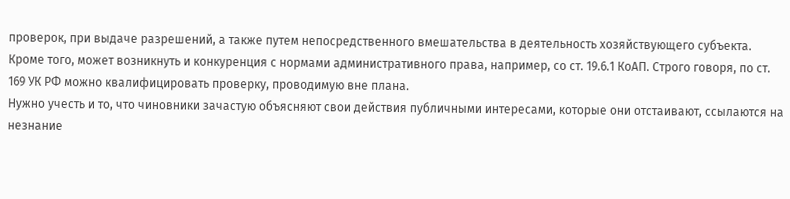проверок, при выдаче разрешений, а также путем непосредственного вмешательства в деятельность хозяйствующего субъекта. Кроме того, может возникнуть и конкуренция с нормами административного права, например, со ст. 19.6.1 КоАП. Строго говоря, по ст. 169 УК РФ можно квалифицировать проверку, проводимую вне плана.
Нужно учесть и то, что чиновники зачастую объясняют свои действия публичными интересами, которые они отстаивают, ссылаются на незнание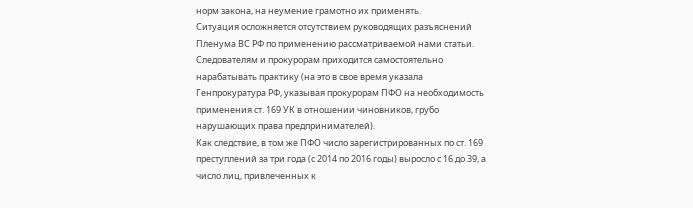норм закона, на неумение грамотно их применять.
Ситуация осложняется отсутствием руководящих разъяснений Пленума ВС РФ по применению рассматриваемой нами статьи. Следователям и прокурорам приходится самостоятельно нарабатывать практику (на это в свое время указала Генпрокуратура РФ, указывая прокурорам ПФО на необходимость применения ст. 169 УК в отношении чиновников, грубо нарушающих права предпринимателей).
Как следствие, в том же ПФО число зарегистрированных по ст. 169 преступлений за три года (с 2014 по 2016 годы) выросло с 16 до 39, а число лиц, привлеченных к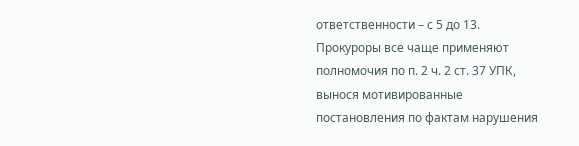ответственности – с 5 до 13.
Прокуроры все чаще применяют полномочия по п. 2 ч. 2 ст. 37 УПК, вынося мотивированные постановления по фактам нарушения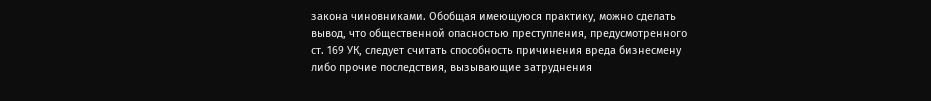закона чиновниками. Обобщая имеющуюся практику, можно сделать вывод, что общественной опасностью преступления, предусмотренного ст. 169 УК, следует считать способность причинения вреда бизнесмену либо прочие последствия, вызывающие затруднения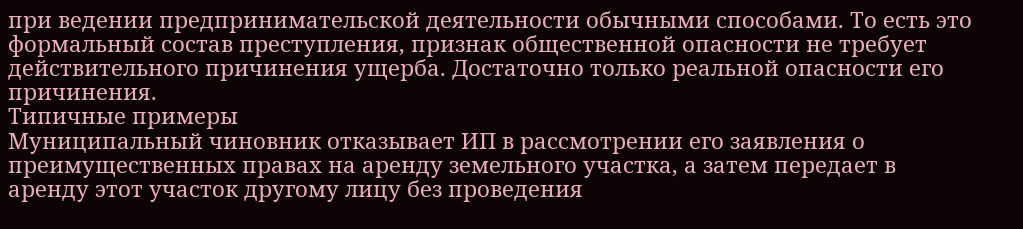при ведении предпринимательской деятельности обычными способами. То есть это формальный состав преступления, признак общественной опасности не требует действительного причинения ущерба. Достаточно только реальной опасности его причинения.
Типичные примеры
Муниципальный чиновник отказывает ИП в рассмотрении его заявления о преимущественных правах на аренду земельного участка, а затем передает в аренду этот участок другому лицу без проведения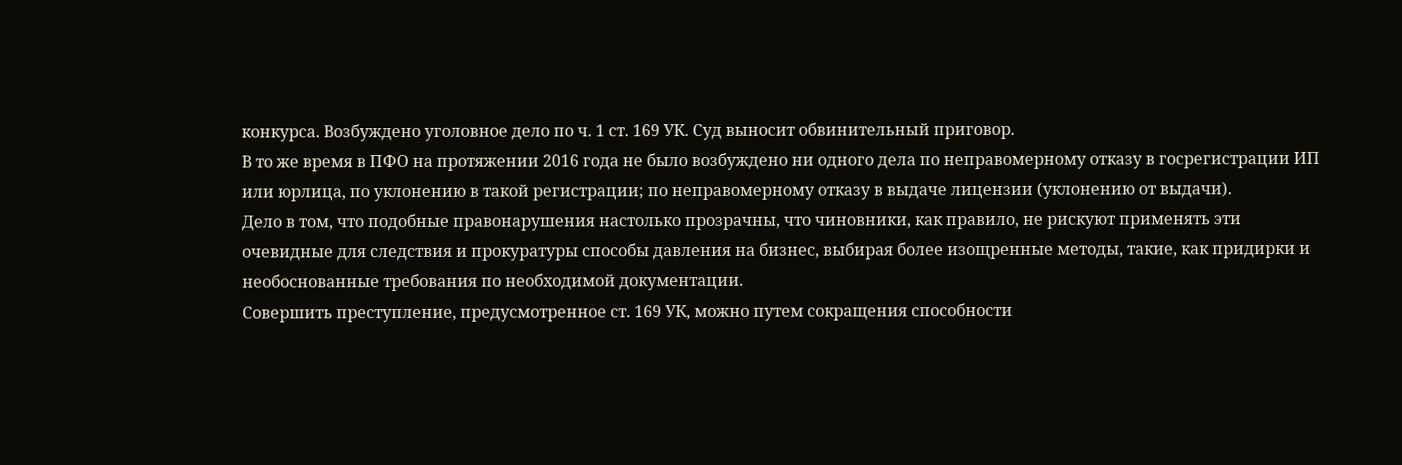конкурса. Возбуждено уголовное дело по ч. 1 ст. 169 УК. Суд выносит обвинительный приговор.
В то же время в ПФО на протяжении 2016 года не было возбуждено ни одного дела по неправомерному отказу в госрегистрации ИП или юрлица, по уклонению в такой регистрации; по неправомерному отказу в выдаче лицензии (уклонению от выдачи).
Дело в том, что подобные правонарушения настолько прозрачны, что чиновники, как правило, не рискуют применять эти очевидные для следствия и прокуратуры способы давления на бизнес, выбирая более изощренные методы, такие, как придирки и необоснованные требования по необходимой документации.
Совершить преступление, предусмотренное ст. 169 УК, можно путем сокращения способности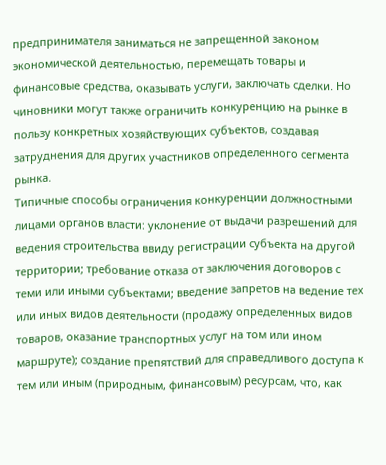предпринимателя заниматься не запрещенной законом экономической деятельностью, перемещать товары и финансовые средства, оказывать услуги, заключать сделки. Но чиновники могут также ограничить конкуренцию на рынке в пользу конкретных хозяйствующих субъектов, создавая затруднения для других участников определенного сегмента рынка.
Типичные способы ограничения конкуренции должностными лицами органов власти: уклонение от выдачи разрешений для ведения строительства ввиду регистрации субъекта на другой территории; требование отказа от заключения договоров с теми или иными субъектами; введение запретов на ведение тех или иных видов деятельности (продажу определенных видов товаров, оказание транспортных услуг на том или ином маршруте); создание препятствий для справедливого доступа к тем или иным (природным, финансовым) ресурсам, что, как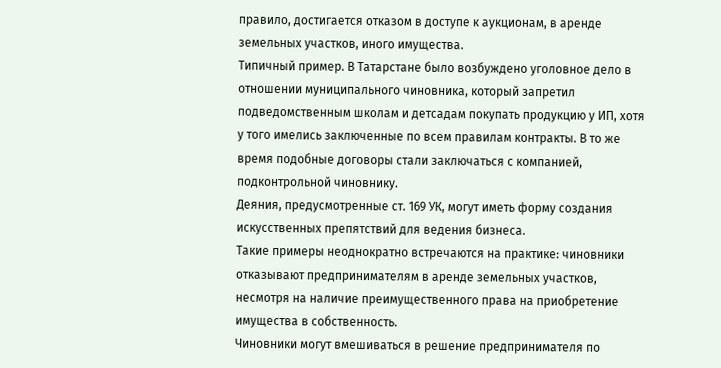правило, достигается отказом в доступе к аукционам, в аренде земельных участков, иного имущества.
Типичный пример. В Татарстане было возбуждено уголовное дело в отношении муниципального чиновника, который запретил подведомственным школам и детсадам покупать продукцию у ИП, хотя у того имелись заключенные по всем правилам контракты. В то же время подобные договоры стали заключаться с компанией, подконтрольной чиновнику.
Деяния, предусмотренные ст. 169 УК, могут иметь форму создания искусственных препятствий для ведения бизнеса.
Такие примеры неоднократно встречаются на практике: чиновники отказывают предпринимателям в аренде земельных участков, несмотря на наличие преимущественного права на приобретение имущества в собственность.
Чиновники могут вмешиваться в решение предпринимателя по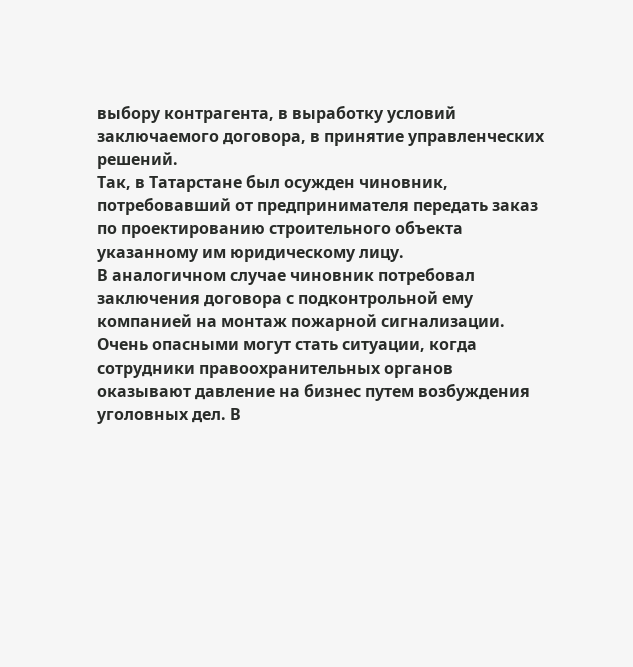выбору контрагента, в выработку условий заключаемого договора, в принятие управленческих решений.
Так, в Татарстане был осужден чиновник, потребовавший от предпринимателя передать заказ по проектированию строительного объекта указанному им юридическому лицу.
В аналогичном случае чиновник потребовал заключения договора с подконтрольной ему компанией на монтаж пожарной сигнализации.
Очень опасными могут стать ситуации, когда сотрудники правоохранительных органов оказывают давление на бизнес путем возбуждения уголовных дел. В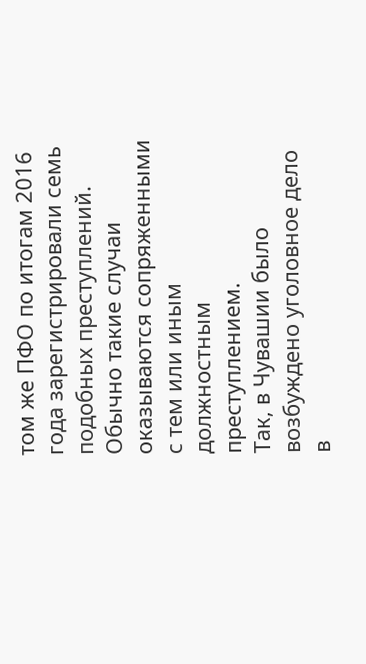том же ПФО по итогам 2016 года зарегистрировали семь подобных преступлений. Обычно такие случаи оказываются сопряженными с тем или иным должностным преступлением.
Так, в Чувашии было возбуждено уголовное дело в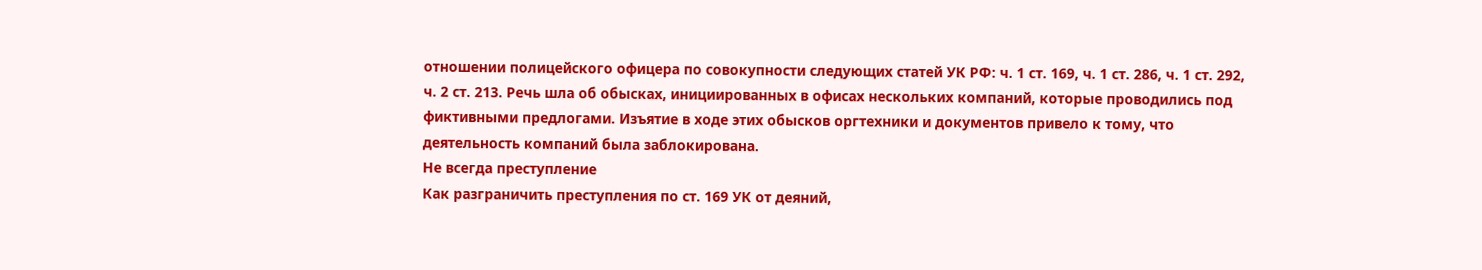отношении полицейского офицера по совокупности следующих статей УК РФ: ч. 1 ст. 169, ч. 1 ст. 286, ч. 1 ст. 292, ч. 2 ст. 213. Речь шла об обысках, инициированных в офисах нескольких компаний, которые проводились под фиктивными предлогами. Изъятие в ходе этих обысков оргтехники и документов привело к тому, что деятельность компаний была заблокирована.
Не всегда преступление
Как разграничить преступления по ст. 169 УК от деяний,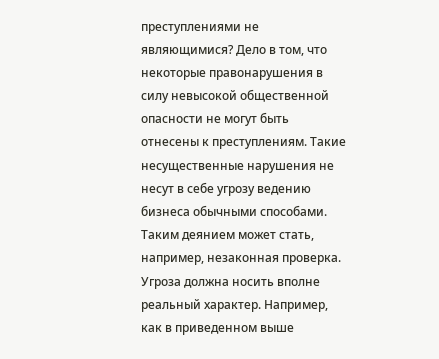преступлениями не являющимися? Дело в том, что некоторые правонарушения в силу невысокой общественной опасности не могут быть отнесены к преступлениям. Такие несущественные нарушения не несут в себе угрозу ведению бизнеса обычными способами. Таким деянием может стать, например, незаконная проверка. Угроза должна носить вполне реальный характер. Например, как в приведенном выше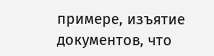примере, изъятие документов, что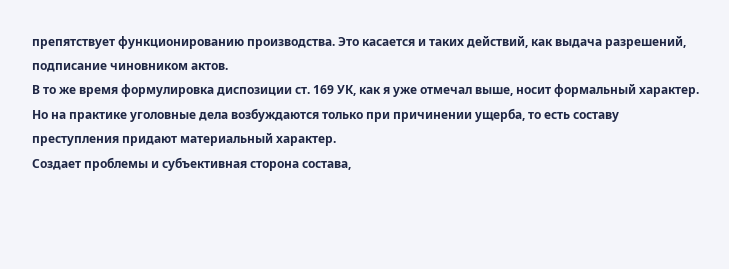препятствует функционированию производства. Это касается и таких действий, как выдача разрешений, подписание чиновником актов.
В то же время формулировка диспозиции ст. 169 УК, как я уже отмечал выше, носит формальный характер. Но на практике уголовные дела возбуждаются только при причинении ущерба, то есть составу преступления придают материальный характер.
Создает проблемы и субъективная сторона состава,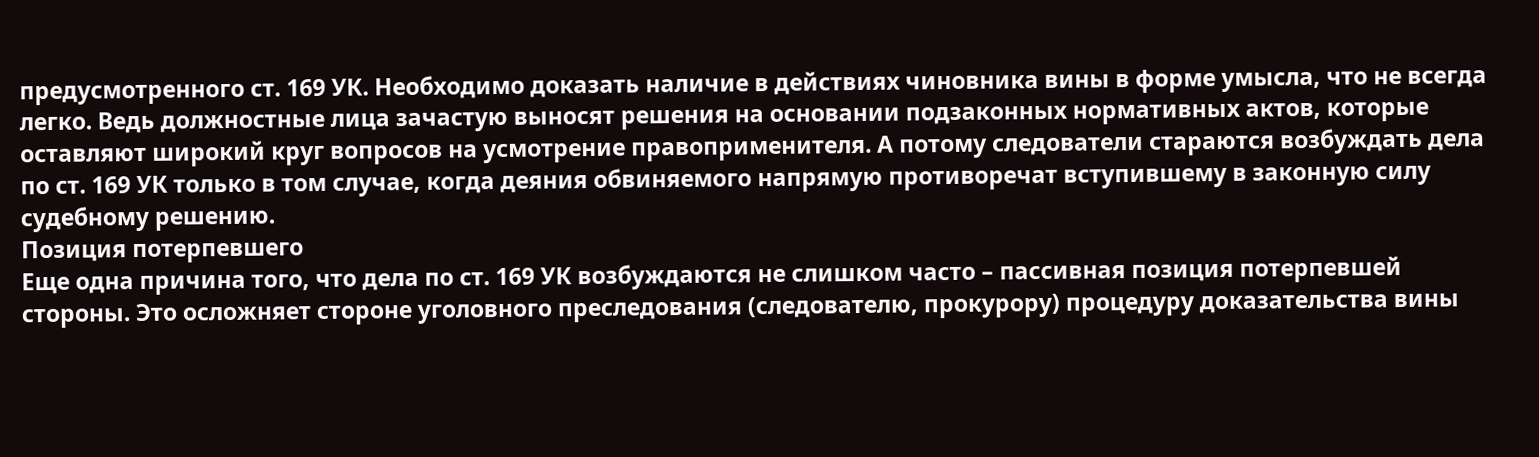предусмотренного ст. 169 УК. Необходимо доказать наличие в действиях чиновника вины в форме умысла, что не всегда легко. Ведь должностные лица зачастую выносят решения на основании подзаконных нормативных актов, которые оставляют широкий круг вопросов на усмотрение правоприменителя. А потому следователи стараются возбуждать дела по ст. 169 УК только в том случае, когда деяния обвиняемого напрямую противоречат вступившему в законную силу судебному решению.
Позиция потерпевшего
Еще одна причина того, что дела по ст. 169 УК возбуждаются не слишком часто – пассивная позиция потерпевшей стороны. Это осложняет стороне уголовного преследования (следователю, прокурору) процедуру доказательства вины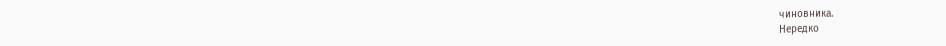чиновника.
Нередко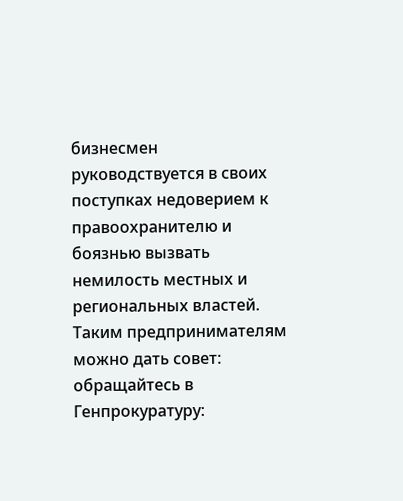бизнесмен руководствуется в своих поступках недоверием к правоохранителю и боязнью вызвать немилость местных и региональных властей. Таким предпринимателям можно дать совет: обращайтесь в Генпрокуратуру: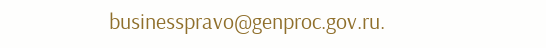businesspravo@genproc.gov.ru.